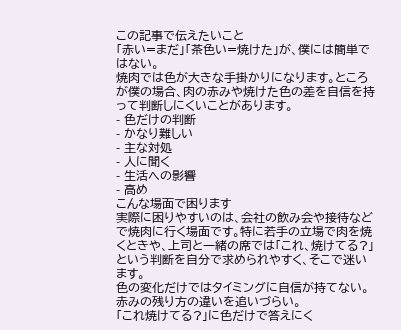この記事で伝えたいこと
「赤い=まだ」「茶色い=焼けた」が、僕には簡単ではない。
焼肉では色が大きな手掛かりになります。ところが僕の場合、肉の赤みや焼けた色の差を自信を持って判断しにくいことがあります。
- 色だけの判断
- かなり難しい
- 主な対処
- 人に聞く
- 生活への影響
- 高め
こんな場面で困ります
実際に困りやすいのは、会社の飲み会や接待などで焼肉に行く場面です。特に若手の立場で肉を焼くときや、上司と一緒の席では「これ、焼けてる?」という判断を自分で求められやすく、そこで迷います。
色の変化だけではタイミングに自信が持てない。
赤みの残り方の違いを追いづらい。
「これ焼けてる?」に色だけで答えにく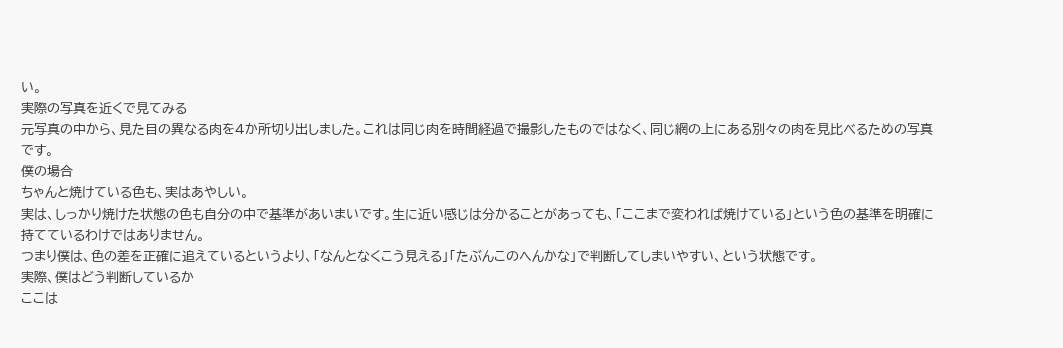い。
実際の写真を近くで見てみる
元写真の中から、見た目の異なる肉を4か所切り出しました。これは同じ肉を時間経過で撮影したものではなく、同じ網の上にある別々の肉を見比べるための写真です。
僕の場合
ちゃんと焼けている色も、実はあやしい。
実は、しっかり焼けた状態の色も自分の中で基準があいまいです。生に近い感じは分かることがあっても、「ここまで変われば焼けている」という色の基準を明確に持てているわけではありません。
つまり僕は、色の差を正確に追えているというより、「なんとなくこう見える」「たぶんこのへんかな」で判断してしまいやすい、という状態です。
実際、僕はどう判断しているか
ここは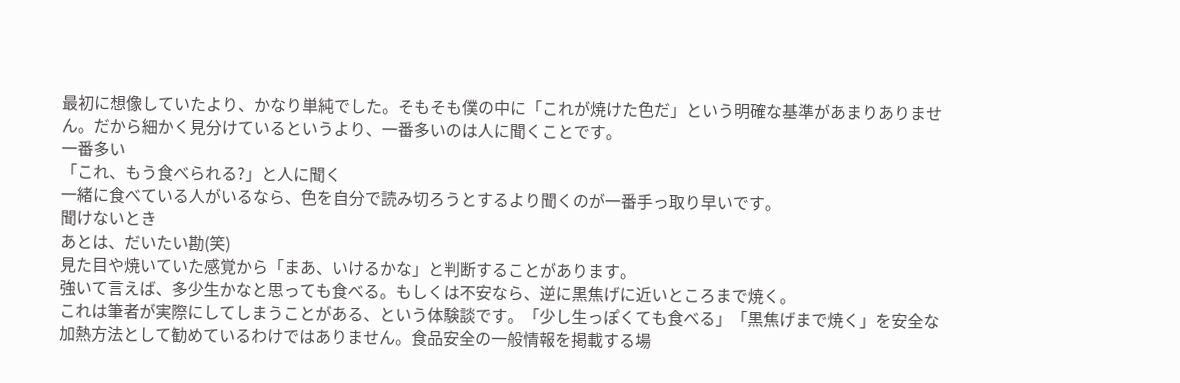最初に想像していたより、かなり単純でした。そもそも僕の中に「これが焼けた色だ」という明確な基準があまりありません。だから細かく見分けているというより、一番多いのは人に聞くことです。
一番多い
「これ、もう食べられる?」と人に聞く
一緒に食べている人がいるなら、色を自分で読み切ろうとするより聞くのが一番手っ取り早いです。
聞けないとき
あとは、だいたい勘(笑)
見た目や焼いていた感覚から「まあ、いけるかな」と判断することがあります。
強いて言えば、多少生かなと思っても食べる。もしくは不安なら、逆に黒焦げに近いところまで焼く。
これは筆者が実際にしてしまうことがある、という体験談です。「少し生っぽくても食べる」「黒焦げまで焼く」を安全な加熱方法として勧めているわけではありません。食品安全の一般情報を掲載する場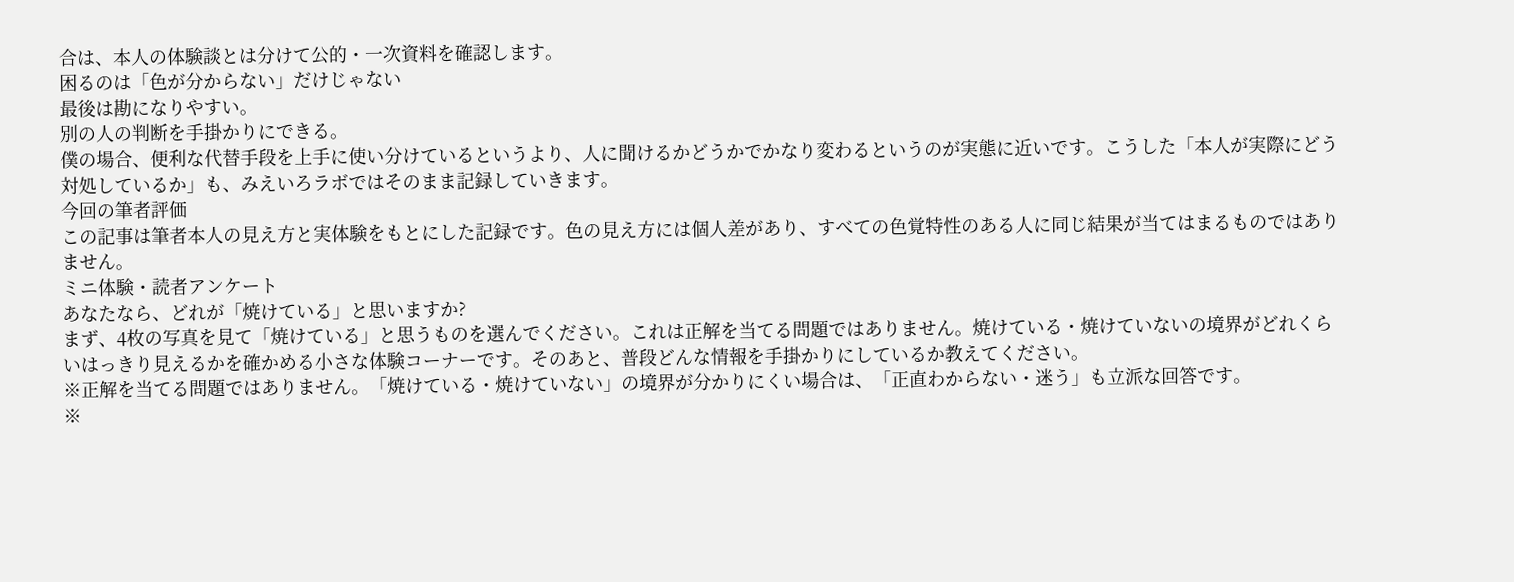合は、本人の体験談とは分けて公的・一次資料を確認します。
困るのは「色が分からない」だけじゃない
最後は勘になりやすい。
別の人の判断を手掛かりにできる。
僕の場合、便利な代替手段を上手に使い分けているというより、人に聞けるかどうかでかなり変わるというのが実態に近いです。こうした「本人が実際にどう対処しているか」も、みえいろラボではそのまま記録していきます。
今回の筆者評価
この記事は筆者本人の見え方と実体験をもとにした記録です。色の見え方には個人差があり、すべての色覚特性のある人に同じ結果が当てはまるものではありません。
ミニ体験・読者アンケート
あなたなら、どれが「焼けている」と思いますか?
まず、4枚の写真を見て「焼けている」と思うものを選んでください。これは正解を当てる問題ではありません。焼けている・焼けていないの境界がどれくらいはっきり見えるかを確かめる小さな体験コーナーです。そのあと、普段どんな情報を手掛かりにしているか教えてください。
※正解を当てる問題ではありません。「焼けている・焼けていない」の境界が分かりにくい場合は、「正直わからない・迷う」も立派な回答です。
※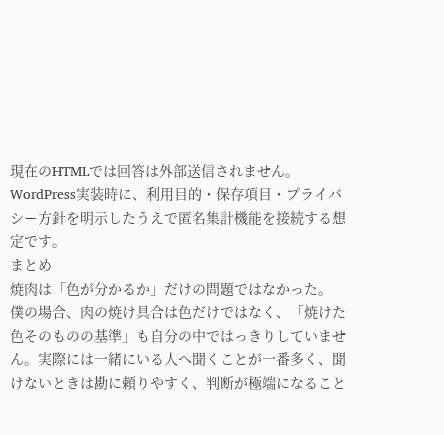現在のHTMLでは回答は外部送信されません。WordPress実装時に、利用目的・保存項目・プライバシー方針を明示したうえで匿名集計機能を接続する想定です。
まとめ
焼肉は「色が分かるか」だけの問題ではなかった。
僕の場合、肉の焼け具合は色だけではなく、「焼けた色そのものの基準」も自分の中ではっきりしていません。実際には一緒にいる人へ聞くことが一番多く、聞けないときは勘に頼りやすく、判断が極端になること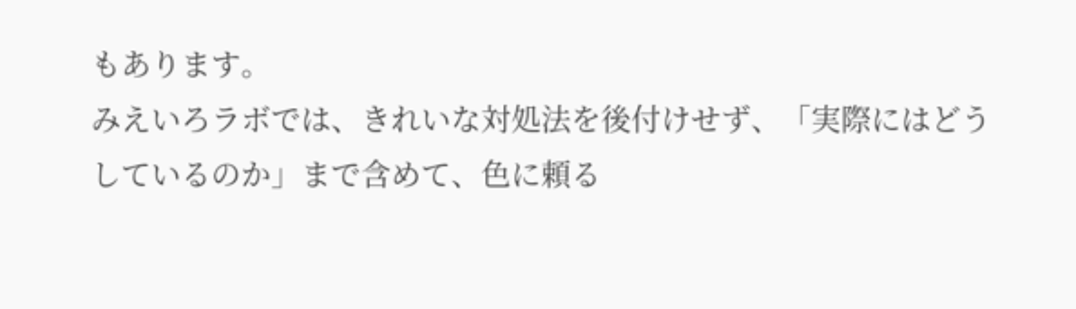もあります。
みえいろラボでは、きれいな対処法を後付けせず、「実際にはどうしているのか」まで含めて、色に頼る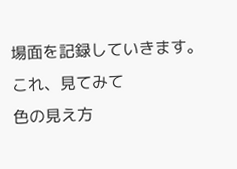場面を記録していきます。
これ、見てみて
色の見え方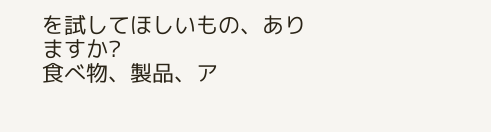を試してほしいもの、ありますか?
食べ物、製品、ア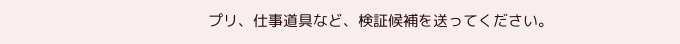プリ、仕事道具など、検証候補を送ってください。